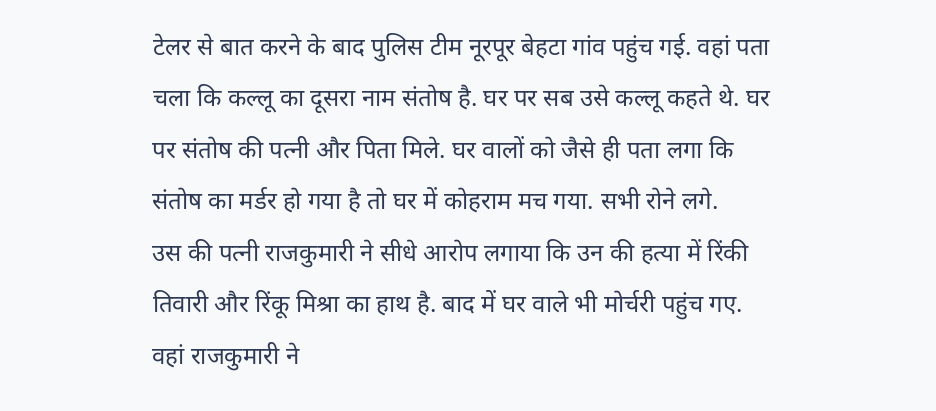टेलर से बात करने के बाद पुलिस टीम नूरपूर बेहटा गांव पहुंच गई. वहां पता चला कि कल्लू का दूसरा नाम संतोष है. घर पर सब उसे कल्लू कहते थे. घर पर संतोष की पत्नी और पिता मिले. घर वालों को जैसे ही पता लगा कि संतोष का मर्डर हो गया है तो घर में कोहराम मच गया. सभी रोने लगे.
उस की पत्नी राजकुमारी ने सीधे आरोप लगाया कि उन की हत्या में रिंकी तिवारी और रिंकू मिश्रा का हाथ है. बाद में घर वाले भी मोर्चरी पहुंच गए. वहां राजकुमारी ने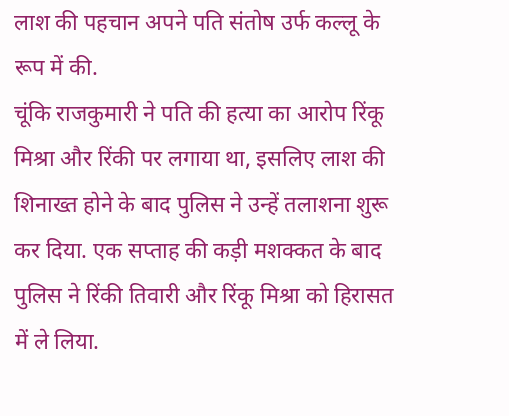लाश की पहचान अपने पति संतोष उर्फ कल्लू के रूप में की.
चूंकि राजकुमारी ने पति की हत्या का आरोप रिंकू मिश्रा और रिंकी पर लगाया था, इसलिए लाश की शिनाख्त होने के बाद पुलिस ने उन्हें तलाशना शुरू कर दिया. एक सप्ताह की कड़ी मशक्कत के बाद पुलिस ने रिंकी तिवारी और रिंकू मिश्रा को हिरासत में ले लिया.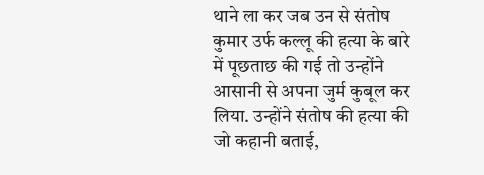थाने ला कर जब उन से संतोष कुमार उर्फ कल्लू की हत्या के बारे में पूछताछ की गई तो उन्होंने आसानी से अपना जुर्म कुबूल कर लिया. उन्होंने संतोष की हत्या की जो कहानी बताई,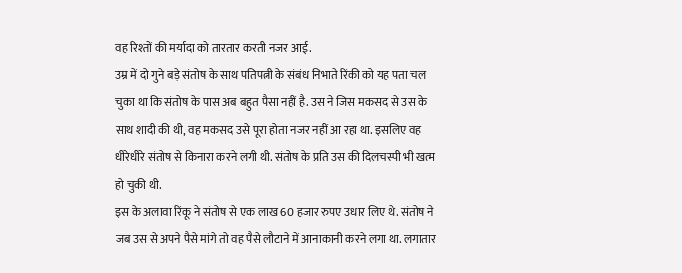वह रिश्तों की मर्यादा को तारतार करती नजर आई.
उम्र में दो गुने बड़े संतोष के साथ पतिपत्नी के संबंध निभाते रिंकी को यह पता चल चुका था कि संतोष के पास अब बहुत पैसा नहीं है. उस ने जिस मकसद से उस के साथ शादी की थी, वह मकसद उसे पूरा होता नजर नहीं आ रहा था. इसलिए वह धीरेधीरे संतोष से किनारा करने लगी थी. संतोष के प्रति उस की दिलचस्पी भी खत्म हो चुकी थी.
इस के अलावा रिंकू ने संतोष से एक लाख 60 हजार रुपए उधार लिए थे. संतोष ने जब उस से अपने पैसे मांगे तो वह पैसे लौटाने में आनाकानी करने लगा था. लगातार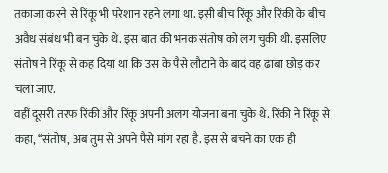तकाजा करने से रिंकू भी परेशान रहने लगा था. इसी बीच रिंकू और रिंकी के बीच अवैध संबंध भी बन चुके थे. इस बात की भनक संतोष को लग चुकी थी. इसलिए संतोष ने रिंकू से कह दिया था कि उस के पैसे लौटाने के बाद वह ढाबा छोड़ कर चला जाए.
वहीं दूसरी तरफ रिंकी और रिंकू अपनी अलग योजना बना चुके थे. रिंकी ने रिंकू से कहा, ‘‘संतोष, अब तुम से अपने पैसे मांग रहा है. इस से बचने का एक ही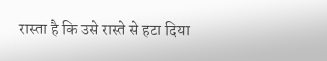रास्ता है कि उसे रास्ते से हटा दिया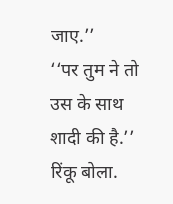जाए.’’
‘‘पर तुम ने तो उस के साथ शादी की है.’’ रिंकू बोला.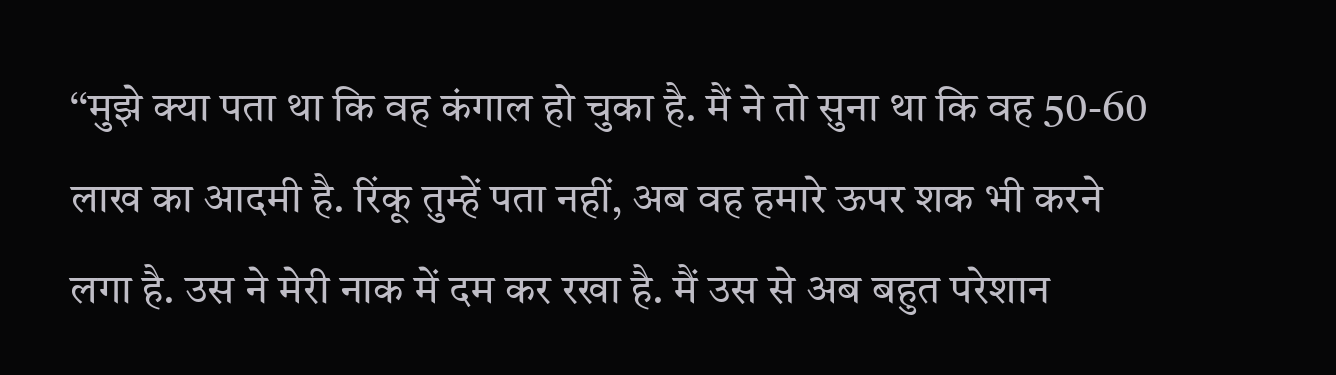‘‘मुझे क्या पता था कि वह कंगाल हो चुका है. मैं ने तो सुना था कि वह 50-60 लाख का आदमी है. रिंकू तुम्हें पता नहीं, अब वह हमारे ऊपर शक भी करने लगा है. उस ने मेरी नाक में दम कर रखा है. मैं उस से अब बहुत परेशान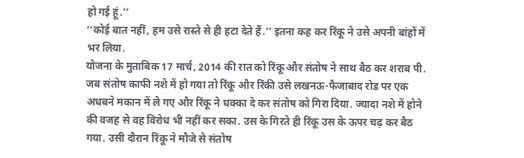हो गई हूं.’’
‘‘कोई बात नहीं, हम उसे रास्ते से ही हटा देते हैं.’’ इतना कह कर रिंकू ने उसे अपनी बांहों में भर लिया.
योजना के मुताबिक 17 मार्च, 2014 की रात को रिंकू और संतोष ने साथ बैठ कर शराब पी. जब संतोष काफी नशे में हो गया तो रिंकू और रिंकी उसे लखनऊ-फैजाबाद रोड पर एक अधबने मकान में ले गए और रिंकू ने धक्का दे कर संतोष को गिरा दिया. ज्यादा नशे में होने की वजह से वह विरोध भी नहीं कर सका. उस के गिरते ही रिंकू उस के ऊपर चढ़ कर बैठ गया. उसी दौरान रिंकू ने मौजे से संतोष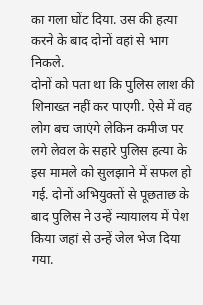का गला घोंट दिया. उस की हत्या करने के बाद दोनों वहां से भाग निकले.
दोनों को पता था कि पुलिस लाश की शिनाख्त नहीं कर पाएगी. ऐसे में वह लोग बच जाएंगे लेकिन कमीज पर लगे लेवल के सहारे पुलिस हत्या के इस मामले को सुलझाने में सफल हो गई. दोनों अभियुक्तों से पूछताछ के बाद पुलिस ने उन्हें न्यायालय में पेश किया जहां से उन्हें जेल भेज दिया गया.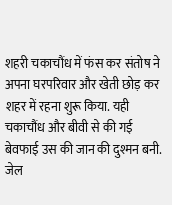शहरी चकाचौंध में फंस कर संतोष ने अपना घरपरिवार और खेती छोड़ कर शहर में रहना शुरू किया. यही चकाचौंध और बीवी से की गई बेवफाई उस की जान की दुश्मन बनी.
जेल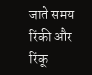जाते समय रिंकी और रिंकू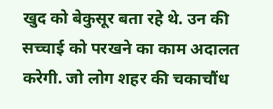खुद को बेकुसूर बता रहे थे. उन की सच्चाई को परखने का काम अदालत करेगी. जो लोग शहर की चकाचौंध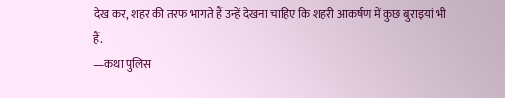देख कर, शहर की तरफ भागते हैं उन्हें देखना चाहिए कि शहरी आकर्षण में कुछ बुराइयां भी हैं.
—कथा पुलिस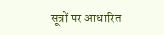सूत्रों पर आधारित